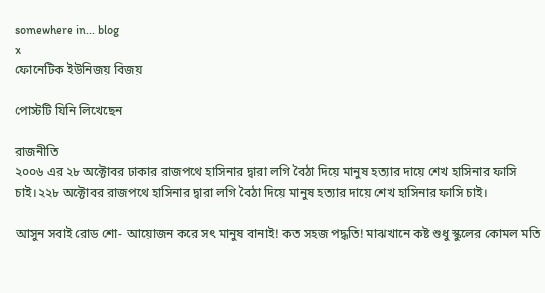somewhere in... blog
x
ফোনেটিক ইউনিজয় বিজয়

পোস্টটি যিনি লিখেছেন

রাজনীতি
২০০৬ এর ২৮ অক্টোবর ঢাকার রাজপথে হাসিনার দ্বারা লগি বৈঠা দিয়ে মানুষ হত্যার দায়ে শেখ হাসিনার ফাসি চাই।২২৮ অক্টোবর রাজপথে হাসিনার দ্বারা লগি বৈঠা দিয়ে মানুষ হত্যার দায়ে শেখ হাসিনার ফাসি চাই।

আসুন সবাই রোড শো- আয়োজন করে সৎ মানুষ বানাই! কত সহজ পদ্ধতি! মাঝখানে কষ্ট শুধু স্কুলের কোমল মতি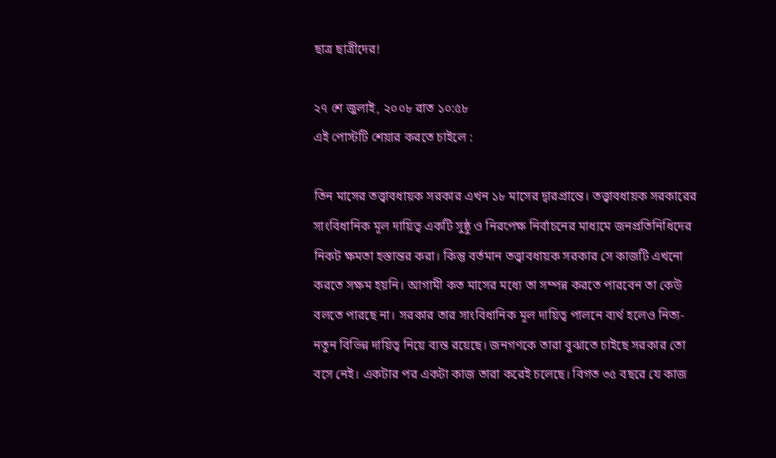ছাত্র ছাত্রীদের!

২৭ শে জুলাই, ২০০৮ রাত ১০:৫৮
এই পোস্টটি শেয়ার করতে চাইলে :

তিন মাসের তত্ত্বাবধায়ক সরকার এখন ১৮ মাসের দ্বারপ্রান্তে। তত্ত্বাবধায়ক সরকারের সাংবিধানিক মূল দায়িত্ব একটি সুষ্ঠু ও নিরপেক্ষ নির্বাচনের মাধ্যমে জনপ্রতিনিধিদের নিকট ক্ষমতা হস্তান্তর করা। কিন্তু বর্তমান তত্ত্বাবধায়ক সরকার সে কাজটি এখনো করতে সক্ষম হয়নি। আগামী কত মাসের মধ্যে তা সম্পন্ন করতে পারবেন তা কেউ বলতে পারছে না। সরকার তার সাংবিধানিক মূল দায়িত্ব পালনে ব্যর্থ হলেও নিত্য-নতুন বিভিন্ন দায়িত্ব নিয়ে ব্যস্ত রয়েছে। জনগণকে তারা বুঝাতে চাইছে সরকার তো বসে নেই। একটার পর একটা কাজ তারা করেই চলেছে। বিগত ৩৫ বছরে যে কাজ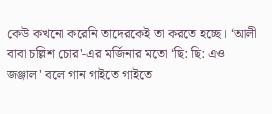কেউ কখনো করেনি তাদেরকেই তা করতে হচ্ছে। ‘আলী বাবা চল্লিশ চোর'-এর মর্জিনার মতো ‘ছি: ছি: এও জঞ্জাল' বলে গান গাইতে গাইতে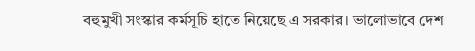বহুমুখী সংস্কার কর্মসূচি হাতে নিয়েছে এ সরকার। ভালোভাবে দেশ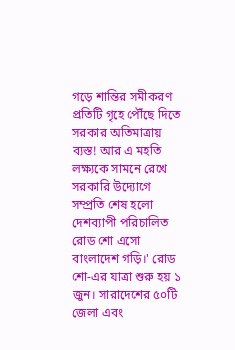গড়ে শান্তির সমীকরণ প্রতিটি গৃহে পৌঁছে দিতে সরকার অতিমাত্রায় ব্যস্ত! আর এ মহতি লক্ষ্যকে সামনে রেখে সরকারি উদ্যোগে সম্প্রতি শেষ হলো দেশব্যাপী পরিচালিত রোড শো এসো বাংলাদেশ গড়ি।' রোড শো-এর যাত্রা শুরু হয় ১ জুন। সারাদেশের ৫০টি জেলা এবং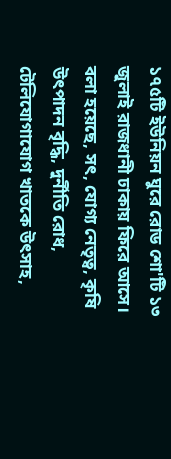১৭৫টি ইউনিয়ন ঘুরে রোড শো'টি ১৩ জুলাই রাজধানী ঢাকায় ফিরে আসে। বলা হয়েছে, সৎ, যোগ্য নেতৃত্ব, কৃষি উৎপাদন বৃদ্ধি, দুর্নীতি রোধ, টেলিযোগাযোগ খাতকে উৎসাহ,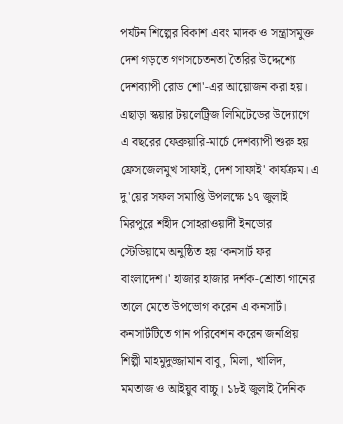পর্যটন শিল্পের বিকাশ এবং মাদক ও সন্ত্রাসমুক্ত দেশ গড়তে গণসচেতনতা তৈরির উদ্দেশ্যে দেশব্যাপী রোড শো'-এর আয়োজন করা হয়। এছাড়া স্কয়ার টয়লেট্রিজ লিমিটেডের উদ্যোগে এ বছরের ফেব্রুয়ারি-মার্চে দেশব্যাপী শুরু হয় ফ্রেসজেলমুখ সাফাই, দেশ সাফাই' কার্যক্রম। এ দু'য়ের সফল সমাপ্তি উপলক্ষে ১৭ জুলাই মিরপুরে শহীদ সোহরাওয়ার্দী ইনডোর স্টেডিয়ামে অনুষ্ঠিত হয় ‘কনসার্ট ফর বাংলাদেশ।' হাজার হাজার দর্শক-শ্রোতা গানের তালে মেতে উপভোগ করেন এ কনসার্ট। কনসার্টটিতে গান পরিবেশন করেন জনপ্রিয় শিল্পী মাহমুদুজ্জামান বাবু, মিলা, খালিদ, মমতাজ ও আইয়ুব বাচ্চু। ১৮ই জুলাই দৈনিক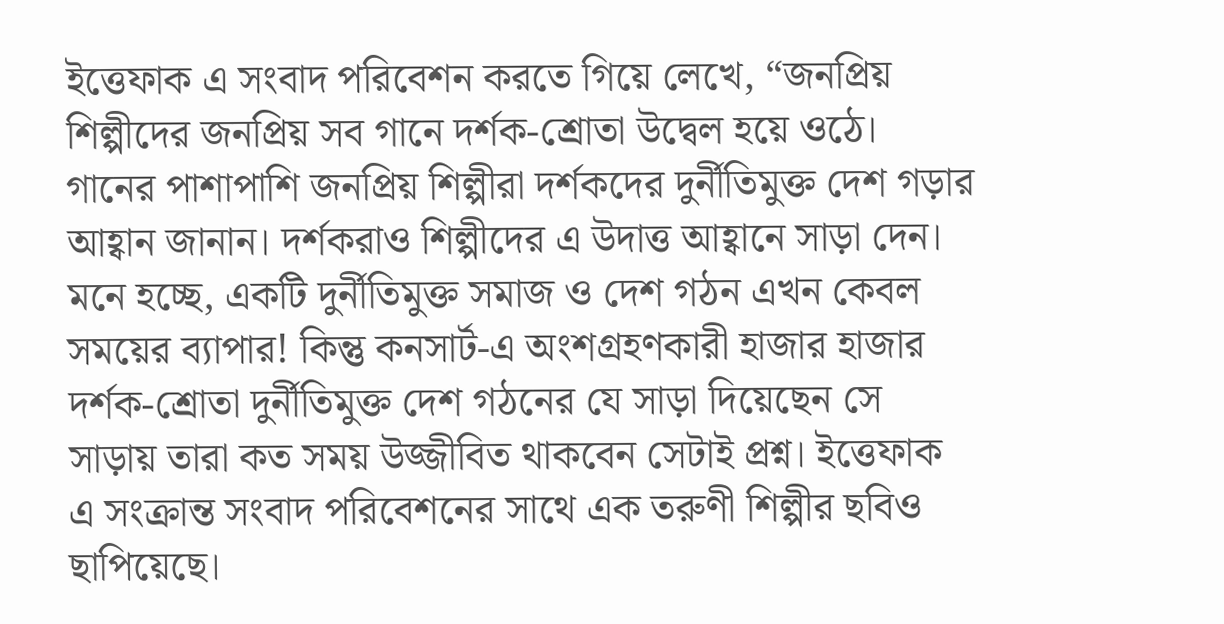ইত্তেফাক এ সংবাদ পরিবেশন করতে গিয়ে লেখে, “জনপ্রিয় শিল্পীদের জনপ্রিয় সব গানে দর্শক-শ্রোতা উদ্বেল হয়ে ওঠে। গানের পাশাপাশি জনপ্রিয় শিল্পীরা দর্শকদের দুর্নীতিমুক্ত দেশ গড়ার আহ্বান জানান। দর্শকরাও শিল্পীদের এ উদাত্ত আহ্বানে সাড়া দেন। মনে হচ্ছে, একটি দুর্নীতিমুক্ত সমাজ ও দেশ গঠন এখন কেবল সময়ের ব্যাপার! কিন্তু কনসার্ট-এ অংশগ্রহণকারী হাজার হাজার দর্শক-শ্রোতা দুর্নীতিমুক্ত দেশ গঠনের যে সাড়া দিয়েছেন সে সাড়ায় তারা কত সময় উজ্জীবিত থাকবেন সেটাই প্রশ্ন। ইত্তেফাক এ সংক্রান্ত সংবাদ পরিবেশনের সাথে এক তরুণী শিল্পীর ছবিও ছাপিয়েছে।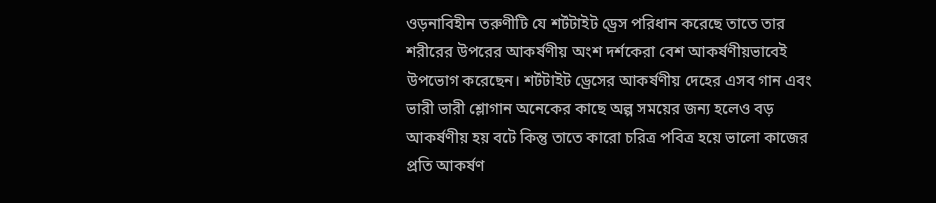ওড়নাবিহীন তরুণীটি যে শর্টটাইট ড্রেস পরিধান করেছে তাতে তার শরীরের উপরের আকর্ষণীয় অংশ দর্শকেরা বেশ আকর্ষণীয়ভাবেই উপভোগ করেছেন। শর্টটাইট ড্রেসের আকর্ষণীয় দেহের এসব গান এবং ভারী ভারী শ্লোগান অনেকের কাছে অল্প সময়ের জন্য হলেও বড় আকর্ষণীয় হয় বটে কিন্তু তাতে কারো চরিত্র পবিত্র হয়ে ভালো কাজের প্রতি আকর্ষণ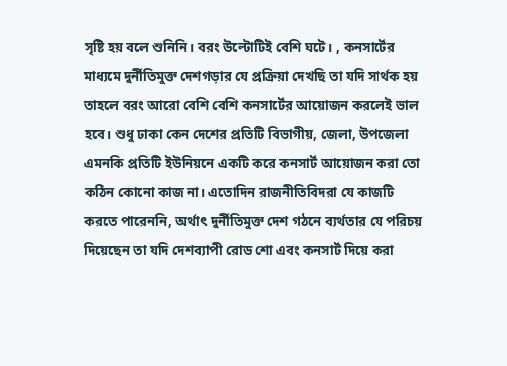সৃষ্টি হয় বলে শুনিনি। বরং উল্টোটিই বেশি ঘটে। , কনসার্টের মাধ্যমে দুর্নীতিমুক্ত দেশগড়ার যে প্রক্রিয়া দেখছি তা যদি সার্থক হয় তাহলে বরং আরো বেশি বেশি কনসার্টের আয়োজন করলেই ভাল হবে। শুধু ঢাকা কেন দেশের প্রতিটি বিভাগীয়, জেলা, উপজেলা এমনকি প্রতিটি ইউনিয়নে একটি করে কনসার্ট আয়োজন করা তো কঠিন কোনো কাজ না। এতোদিন রাজনীতিবিদরা যে কাজটি করতে পারেননি, অর্থাৎ দুর্নীতিমুক্ত দেশ গঠনে ব্যর্থতার যে পরিচয় দিয়েছেন তা যদি দেশব্যাপী রোড শো এবং কনসার্ট দিয়ে করা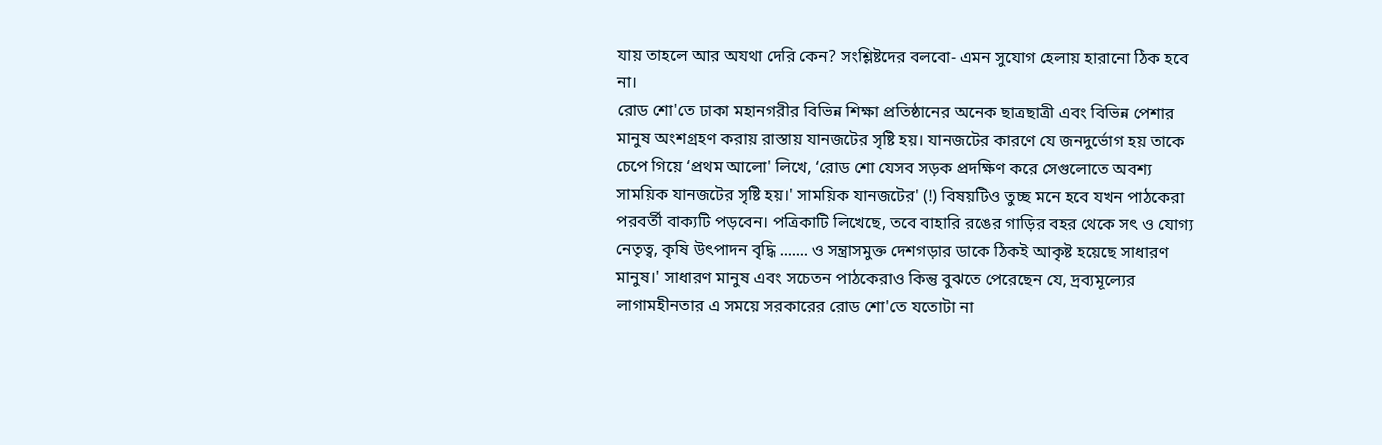যায় তাহলে আর অযথা দেরি কেন? সংশ্লিষ্টদের বলবো- এমন সুযোগ হেলায় হারানো ঠিক হবে না।
রোড শো'তে ঢাকা মহানগরীর বিভিন্ন শিক্ষা প্রতিষ্ঠানের অনেক ছাত্রছাত্রী এবং বিভিন্ন পেশার মানুষ অংশগ্রহণ করায় রাস্তায় যানজটের সৃষ্টি হয়। যানজটের কারণে যে জনদুর্ভোগ হয় তাকে চেপে গিয়ে ‘প্রথম আলো' লিখে, ‘রোড শো যেসব সড়ক প্রদক্ষিণ করে সেগুলোতে অবশ্য সাময়িক যানজটের সৃষ্টি হয়।' সাময়িক যানজটের' (!) বিষয়টিও তুচ্ছ মনে হবে যখন পাঠকেরা পরবর্তী বাক্যটি পড়বেন। পত্রিকাটি লিখেছে, তবে বাহারি রঙের গাড়ির বহর থেকে সৎ ও যোগ্য নেতৃত্ব, কৃষি উৎপাদন বৃদ্ধি ....... ও সন্ত্রাসমুক্ত দেশগড়ার ডাকে ঠিকই আকৃষ্ট হয়েছে সাধারণ মানুষ।' সাধারণ মানুষ এবং সচেতন পাঠকেরাও কিন্তু বুঝতে পেরেছেন যে, দ্রব্যমূল্যের লাগামহীনতার এ সময়ে সরকারের রোড শো'তে যতোটা না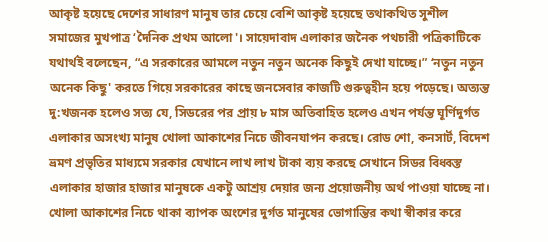আকৃষ্ট হয়েছে দেশের সাধারণ মানুষ তার চেয়ে বেশি আকৃষ্ট হয়েছে তথাকথিত সুশীল সমাজের মুখপাত্র ‘দৈনিক প্রথম আলো'। সায়েদাবাদ এলাকার জনৈক পথচারী পত্রিকাটিকে যথার্থই বলেছেন, “এ সরকারের আমলে নতুন নতুন অনেক কিছুই দেখা যাচ্ছে।” ‘নতুন নতুন অনেক কিছু' করতে গিয়ে সরকারের কাছে জনসেবার কাজটি গুরুত্বহীন হয়ে পড়েছে। অত্যন্ত দু:খজনক হলেও সত্য যে, সিডরের পর প্রায় ৮ মাস অতিবাহিত হলেও এখন পর্যন্ত ঘূর্ণিদুর্গত এলাকার অসংখ্য মানুষ খোলা আকাশের নিচে জীবনযাপন করছে। রোড শো, কনসার্ট, বিদেশ ভ্রমণ প্রভৃতির মাধ্যমে সরকার যেখানে লাখ লাখ টাকা ব্যয় করছে সেখানে সিডর বিধ্বস্ত এলাকার হাজার হাজার মানুষকে একটু আশ্রয় দেয়ার জন্য প্রয়োজনীয় অর্থ পাওয়া যাচ্ছে না। খোলা আকাশের নিচে থাকা ব্যাপক অংশের দুর্গত মানুষের ভোগান্তির কথা স্বীকার করে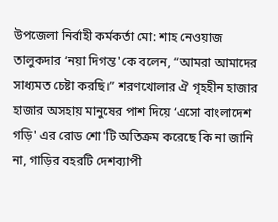উপজেলা নির্বাহী কর্মকর্তা মো: শাহ নেওয়াজ তালুকদার ‘নয়া দিগন্ত'কে বলেন, “আমরা আমাদের সাধ্যমত চেষ্টা করছি।” শরণখোলার ঐ গৃহহীন হাজার হাজার অসহায় মানুষের পাশ দিয়ে ‘এসো বাংলাদেশ গড়ি' এর রোড শো'টি অতিক্রম করেছে কি না জানি না, গাড়ির বহরটি দেশব্যাপী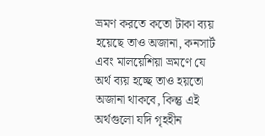ভ্রমণ করতে কতো টাকা ব্যয় হয়েছে তাও অজানা, কনসার্ট এবং মালয়েশিয়া ভ্রমণে যে অর্থ ব্যয় হচ্ছে তাও হয়তো অজানা থাকবে, কিন্তু এই অর্থগুলো যদি গৃহহীন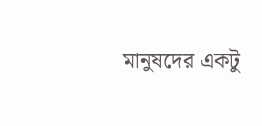মানুষদের একটু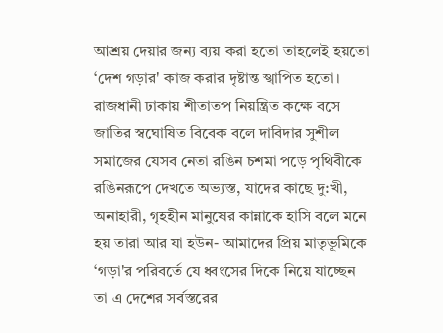আশ্রয় দেয়ার জন্য ব্যয় করা হতো তাহলেই হয়তো ‘দেশ গড়ার' কাজ করার দৃষ্টান্ত স্খাপিত হতো। রাজধানী ঢাকায় শীতাতপ নিয়ন্ত্রিত কক্ষে বসে জাতির স্বঘোষিত বিবেক বলে দাবিদার সুশীল সমাজের যেসব নেতা রঙিন চশমা পড়ে পৃথিবীকে রঙিনরূপে দেখতে অভ্যস্ত, যাদের কাছে দু:খী, অনাহারী, গৃহহীন মানুষের কান্নাকে হাসি বলে মনে হয় তারা আর যা হউন- আমাদের প্রিয় মাতৃভূমিকে ‘গড়া'র পরিবর্তে যে ধ্বংসের দিকে নিয়ে যাচ্ছেন তা এ দেশের সর্বস্তরের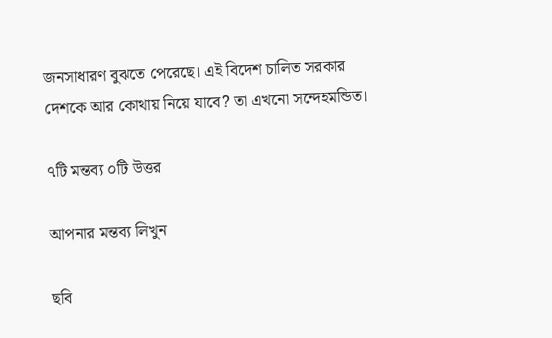জনসাধারণ বুঝতে পেরেছে। এই বিদেশ চালিত সরকার দেশকে আর কোথায় নিয়ে যাবে? তা এখনো সন্দেহমন্ডিত।

৭টি মন্তব্য ০টি উত্তর

আপনার মন্তব্য লিখুন

ছবি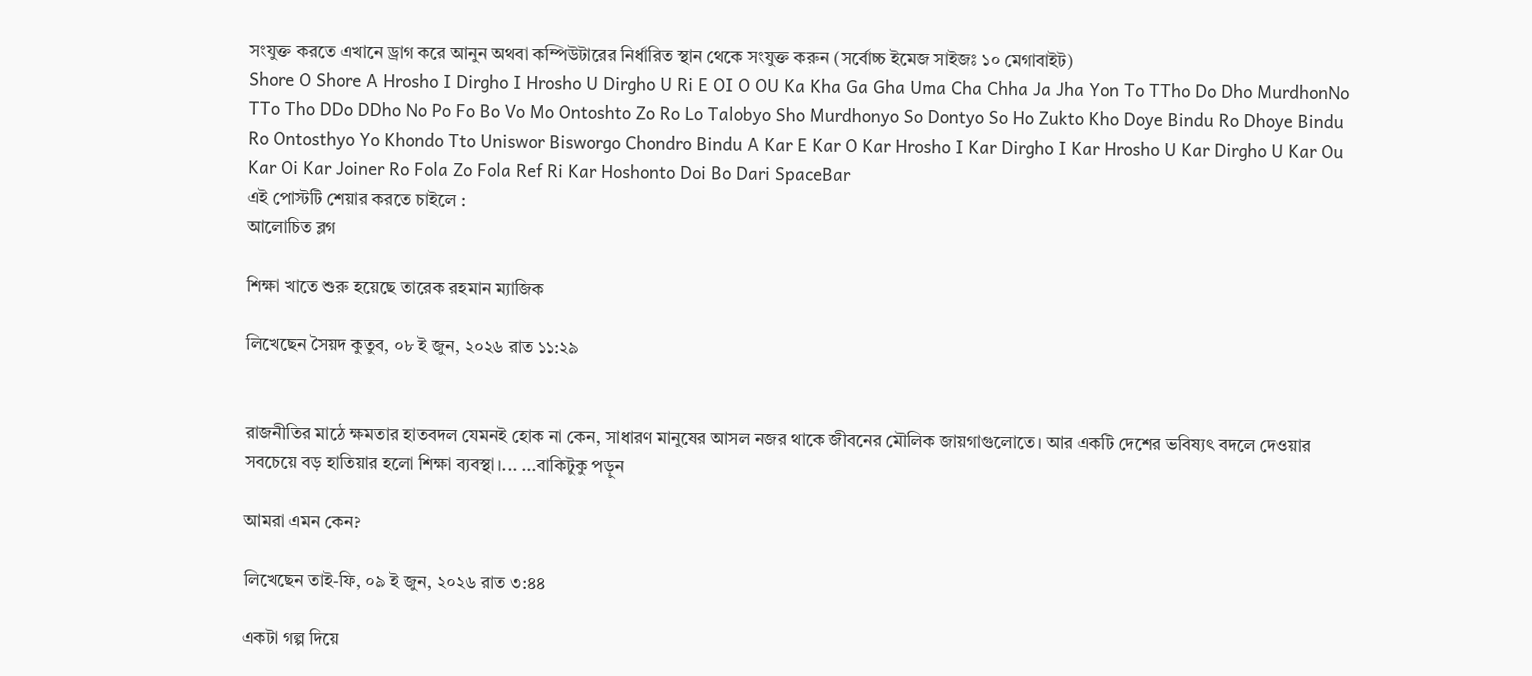সংযুক্ত করতে এখানে ড্রাগ করে আনুন অথবা কম্পিউটারের নির্ধারিত স্থান থেকে সংযুক্ত করুন (সর্বোচ্চ ইমেজ সাইজঃ ১০ মেগাবাইট)
Shore O Shore A Hrosho I Dirgho I Hrosho U Dirgho U Ri E OI O OU Ka Kha Ga Gha Uma Cha Chha Ja Jha Yon To TTho Do Dho MurdhonNo TTo Tho DDo DDho No Po Fo Bo Vo Mo Ontoshto Zo Ro Lo Talobyo Sho Murdhonyo So Dontyo So Ho Zukto Kho Doye Bindu Ro Dhoye Bindu Ro Ontosthyo Yo Khondo Tto Uniswor Bisworgo Chondro Bindu A Kar E Kar O Kar Hrosho I Kar Dirgho I Kar Hrosho U Kar Dirgho U Kar Ou Kar Oi Kar Joiner Ro Fola Zo Fola Ref Ri Kar Hoshonto Doi Bo Dari SpaceBar
এই পোস্টটি শেয়ার করতে চাইলে :
আলোচিত ব্লগ

শিক্ষা খাতে শুরু হয়েছে তারেক রহমান ম্যাজিক

লিখেছেন সৈয়দ কুতুব, ০৮ ই জুন, ২০২৬ রাত ১১:২৯


রাজনীতির মাঠে ক্ষমতার হাতবদল যেমনই হোক না কেন, সাধারণ মানুষের আসল নজর থাকে জীবনের মৌলিক জায়গাগুলোতে। আর একটি দেশের ভবিষ্যৎ বদলে দেওয়ার সবচেয়ে বড় হাতিয়ার হলো শিক্ষা ব্যবস্থা।... ...বাকিটুকু পড়ুন

আমরা এমন কেন?

লিখেছেন তাই-ফি, ০৯ ই জুন, ২০২৬ রাত ৩:৪৪

একটা গল্প দিয়ে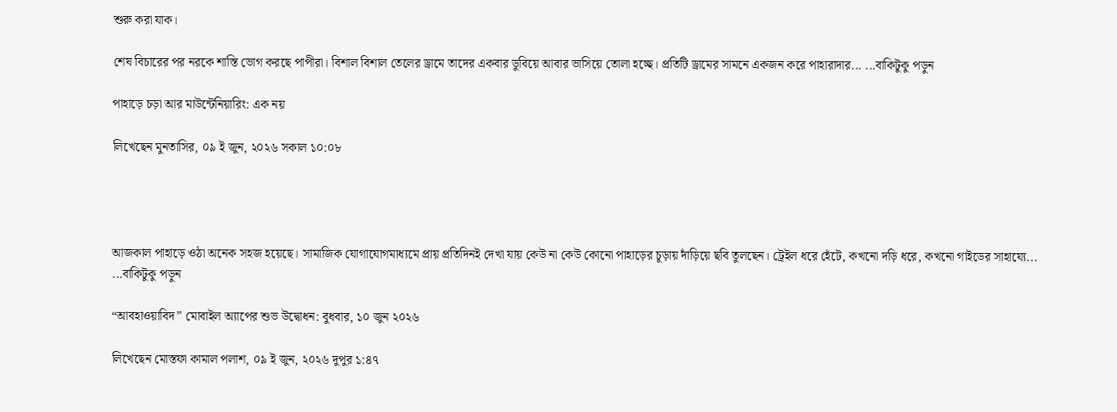শুরু করা যাক।

শেষ বিচারের পর নরকে শাস্তি ভোগ করছে পাপীরা। বিশাল বিশাল তেলের ড্রামে তাদের একবার ডুবিয়ে আবার ভাসিয়ে তোলা হচ্ছে। প্রতিটি ড্রামের সামনে একজন করে পাহারাদার... ...বাকিটুকু পড়ুন

পাহাড়ে চড়া আর মাউন্টেনিয়ারিং: এক নয়

লিখেছেন মুনতাসির, ০৯ ই জুন, ২০২৬ সকাল ১০:০৮




আজকাল পাহাড়ে ওঠা অনেক সহজ হয়েছে। সামাজিক যোগাযোগমাধ্যমে প্রায় প্রতিদিনই দেখা যায় কেউ না কেউ কোনো পাহাড়ের চূড়ায় দাঁড়িয়ে ছবি তুলছেন। ট্রেইল ধরে হেঁটে, কখনো দড়ি ধরে, কখনো গাইডের সাহায্যে... ...বাকিটুকু পড়ুন

“আবহাওয়াবিদ” মোবাইল অ্যাপের শুভ উদ্বোধন: বুধবার, ১০ জুন ২০২৬

লিখেছেন মোস্তফা কামাল পলাশ, ০৯ ই জুন, ২০২৬ দুপুর ১:৪৭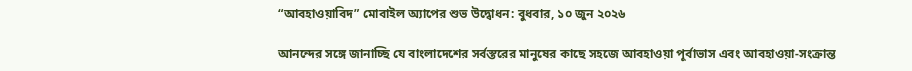“আবহাওয়াবিদ” মোবাইল অ্যাপের শুভ উদ্বোধন: বুধবার, ১০ জুন ২০২৬

আনন্দের সঙ্গে জানাচ্ছি যে বাংলাদেশের সর্বস্তরের মানুষের কাছে সহজে আবহাওয়া পূর্বাভাস এবং আবহাওয়া-সংক্রান্ত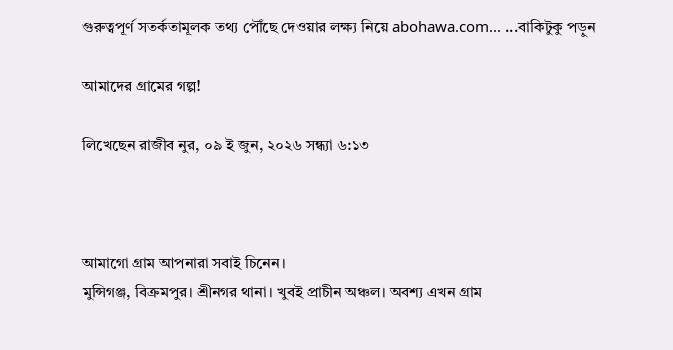গুরুত্বপূর্ণ সতর্কতামূলক তথ্য পৌঁছে দেওয়ার লক্ষ্য নিয়ে abohawa.com... ...বাকিটুকু পড়ুন

আমাদের গ্রামের গল্প!

লিখেছেন রাজীব নুর, ০৯ ই জুন, ২০২৬ সন্ধ্যা ৬:১৩



আমাগো গ্রাম আপনারা সবাই চিনেন।
মুন্সিগঞ্জ, বিক্রমপুর। শ্রীনগর থানা। খুবই প্রাচীন অঞ্চল। অবশ্য এখন গ্রাম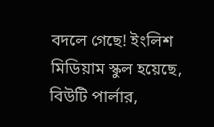বদলে গেছে! ইংলিশ মিডিয়াম স্কুল হয়েছে, বিউটি পার্লার,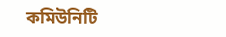কমিউনিটি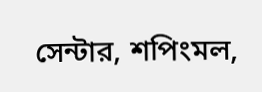সেন্টার, শপিংমল,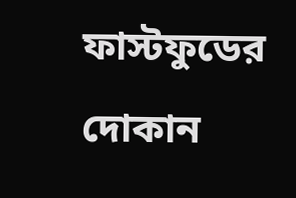ফাস্টফুডের দোকান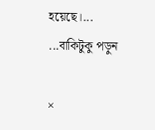হয়েছে।... ...বাকিটুকু পড়ুন

×